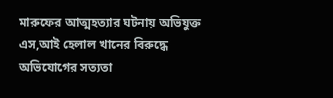মারুফের আত্মহত্যার ঘটনায় অভিযুক্ত এস,আই হেলাল খানের বিরুদ্ধে অভিযোগের সত্যতা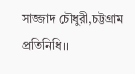সাজ্জাদ চৌধুরী,চট্টগ্রাম প্রতিনিধি।।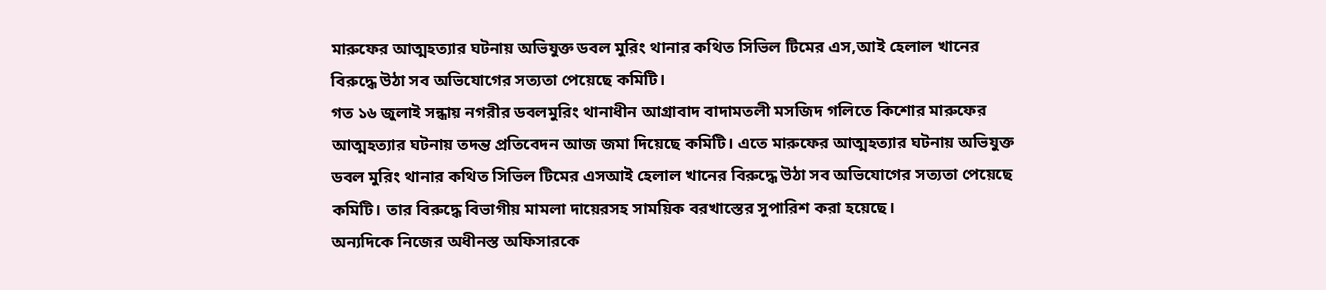মারুফের আত্মহত্যার ঘটনায় অভিযুক্ত ডবল মুরিং থানার কথিত সিভিল টিমের এস,আই হেলাল খানের বিরুদ্ধে উঠা সব অভিযোগের সত্যতা পেয়েছে কমিটি।
গত ১৬ জুলাই সন্ধায় নগরীর ডবলমুরিং থানাধীন আগ্রাবাদ বাদামতলী মসজিদ গলিতে কিশোর মারুফের আত্মহত্যার ঘটনায় তদন্ত প্রতিবেদন আজ জমা দিয়েছে কমিটি। এতে মারুফের আত্মহত্যার ঘটনায় অভিযুক্ত ডবল মুরিং থানার কথিত সিভিল টিমের এসআই হেলাল খানের বিরুদ্ধে উঠা সব অভিযোগের সত্যতা পেয়েছে কমিটি। তার বিরুদ্ধে বিভাগীয় মামলা দায়েরসহ সাময়িক বরখাস্তের সুপারিশ করা হয়েছে।
অন্যদিকে নিজের অধীনস্ত অফিসারকে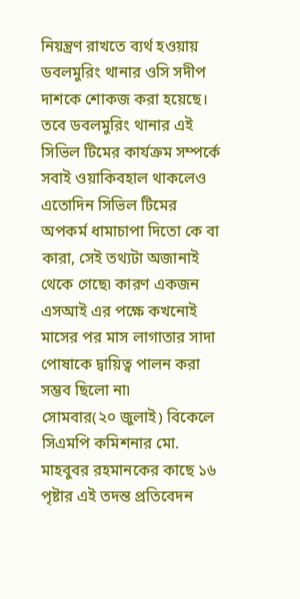নিয়ন্ত্রণ রাখতে ব্যর্থ হওয়ায় ডবলমুরিং থানার ওসি সদীপ দাশকে শোকজ করা হয়েছে। তবে ডবলমুরিং থানার এই সিভিল টিমের কার্যক্রম সম্পর্কে সবাই ওয়াকিবহাল থাকলেও এতোদিন সিভিল টিমের অপকর্ম ধামাচাপা দিতো কে বা কারা, সেই তথ্যটা অজানাই থেকে গেছে৷ কারণ একজন এসআই এর পক্ষে কখনোই মাসের পর মাস লাগাতার সাদা পোষাকে দ্বায়িত্ব পালন করা সম্ভব ছিলো না৷
সোমবার(২০ জুলাই) বিকেলে সিএমপি কমিশনার মো. মাহবুবর রহমানকের কাছে ১৬ পৃষ্টার এই তদন্ত প্রতিবেদন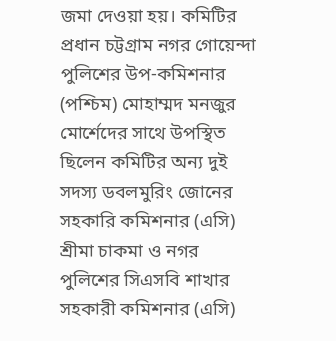জমা দেওয়া হয়। কমিটির প্রধান চট্টগ্রাম নগর গোয়েন্দা পুলিশের উপ-কমিশনার (পশ্চিম) মোহাম্মদ মনজুর মোর্শেদের সাথে উপস্থিত ছিলেন কমিটির অন্য দুই সদস্য ডবলমুরিং জোনের সহকারি কমিশনার (এসি) শ্রীমা চাকমা ও নগর পুলিশের সিএসবি শাখার সহকারী কমিশনার (এসি)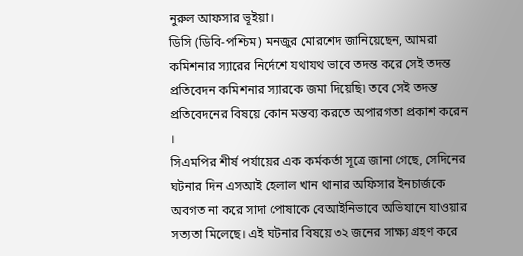নুরুল আফসার ভূইয়া।
ডিসি (ডিবি-পশ্চিম) মনজুর মোরশেদ জানিয়েছেন, আমরা কমিশনার স্যারের নির্দেশে যথাযথ ভাবে তদন্ত করে সেই তদন্ত প্রতিবেদন কমিশনার স্যারকে জমা দিয়েছি৷ তবে সেই তদন্ত প্রতিবেদনের বিষয়ে কোন মন্তব্য করতে অপারগতা প্রকাশ করেন ।
সিএমপির শীর্ষ পর্যায়ের এক কর্মকর্তা সূত্রে জানা গেছে, সেদিনের ঘটনার দিন এসআই হেলাল খান থানার অফিসার ইনচার্জকে অবগত না করে সাদা পোষাকে বেআইনিভাবে অভিযানে যাওয়ার সত্যতা মিলেছে। এই ঘটনার বিষয়ে ৩২ জনের সাক্ষ্য গ্রহণ করে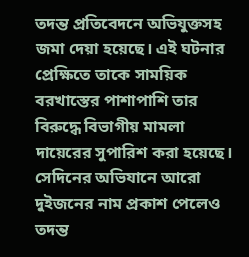তদন্ত প্রতিবেদনে অভিযুক্তসহ জমা দেয়া হয়েছে। এই ঘটনার প্রেক্ষিতে তাকে সাময়িক বরখাস্তের পাশাপাশি তার বিরুদ্ধে বিভাগীয় মামলা দায়েরের সুপারিশ করা হয়েছে। সেদিনের অভিযানে আরো দুইজনের নাম প্রকাশ পেলেও তদন্ত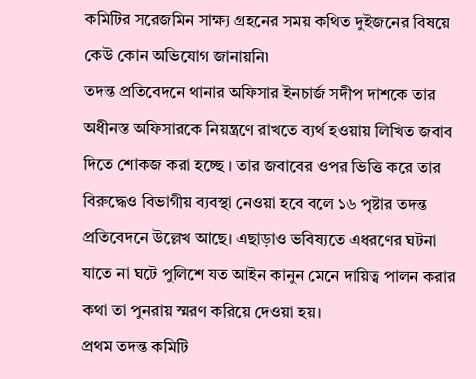কমিটির সরেজমিন সাক্ষ্য গ্রহনের সময় কথিত দুইজনের বিষয়ে কেউ কোন অভিযোগ জানায়নি৷
তদন্ত প্রতিবেদনে থানার অফিসার ইনচার্জ সদীপ দাশকে তার অধীনস্ত অফিসারকে নিয়ন্ত্রণে রাখতে ব্যর্থ হওয়ায় লিখিত জবাব দিতে শোকজ করা হচ্ছে । তার জবাবের ওপর ভিত্তি করে তার বিরুদ্ধেও বিভাগীয় ব্যবস্থা নেওয়া হবে বলে ১৬ পৃষ্টার তদন্ত প্রতিবেদনে উল্লেখ আছে। এছাড়াও ভবিষ্যতে এধরণের ঘটনা যাতে না ঘটে পুলিশে যত আইন কানুন মেনে দায়িত্ব পালন করার কথা তা পুনরায় স্মরণ করিয়ে দেওয়া হয়।
প্রথম তদন্ত কমিটি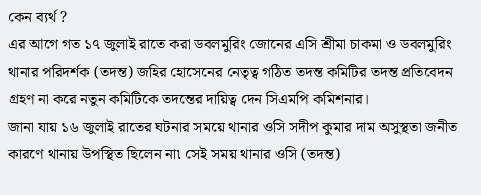কেন ব্যর্থ ?
এর আগে গত ১৭ জুলাই রাতে করা ডবলমুরিং জোনের এসি শ্রীমা চাকমা ও ডবলমুরিং থানার পরিদর্শক (তদন্ত) জহির হোসেনের নেতৃত্ব গঠিত তদন্ত কমিটির তদন্ত প্রতিবেদন গ্রহণ না করে নতুন কমিটিকে তদন্তের দায়িত্ব দেন সিএমপি কমিশনার।
জানা যায় ১৬ জুলাই রাতের ঘটনার সময়ে থানার ওসি সদীপ কুমার দাম অসুস্থতা জনীত কারণে থানায় উপস্থিত ছিলেন না৷ সেই সময় থানার ওসি (তদন্ত)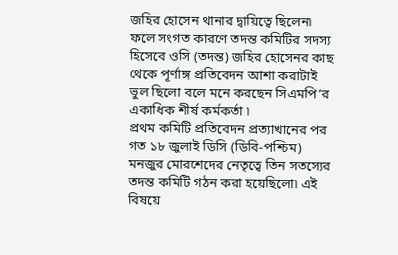জহির হোসেন থানার দ্বায়িত্বে ছিলেন৷ ফলে সংগত কারণে তদন্ত কমিটির সদস্য হিসেবে ওসি (তদন্ত) জহির হোসেনর কাছ থেকে পূর্ণাঙ্গ প্রতিবেদন আশা করাটাই ভুল ছিলো বলে মনে করছেন সিএমপি’র একাধিক শীর্ষ কর্মকর্তা ৷
প্রথম কমিটি প্রতিবেদন প্রত্যাখানের পর গত ১৮ জুলাই ডিসি (ডিবি-পশ্চিম) মনজুর মোরশেদের নেতৃত্বে তিন সতস্যের তদন্ত কমিটি গঠন করা হয়েছিলো৷ এই বিষয়ে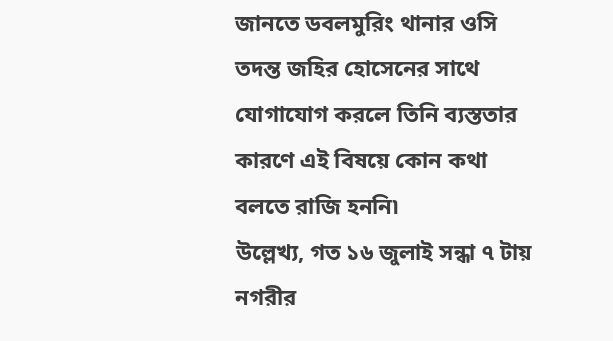জানতে ডবলমুরিং থানার ওসি তদন্ত জহির হোসেনের সাথে যোগাযোগ করলে তিনি ব্যস্ততার কারণে এই বিষয়ে কোন কথা বলতে রাজি হননি৷
উল্লেখ্য, গত ১৬ জুলাই সন্ধা ৭ টায় নগরীর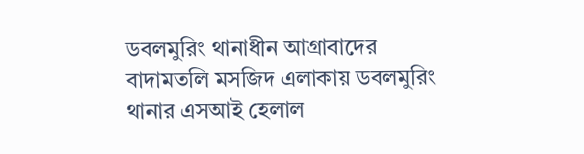ডবলমুরিং থানাধীন আগ্রাবাদের বাদামতলি মসজিদ এলাকায় ডবলমুরিং থানার এসআই হেলাল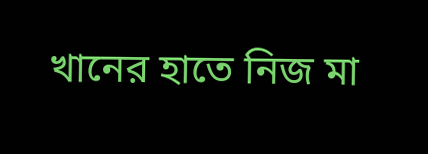খানের হাতে নিজ মা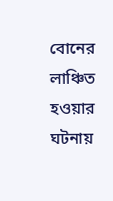বোনের লাঞ্চিত হওয়ার ঘটনায়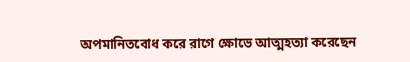অপমানিতবোধ করে রাগে ক্ষোভে আত্মহত্যা করেছেন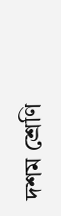দশম শ্রেণি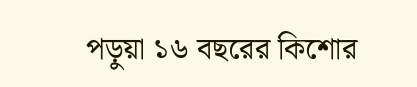পড়ুয়া ১৬ বছরের কিশোর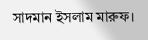সাদমান ইসলাম মারুফ।